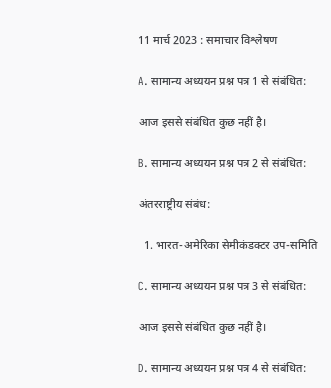11 मार्च 2023 : समाचार विश्लेषण

A. सामान्य अध्ययन प्रश्न पत्र 1 से संबंधित:

आज इससे संबंधित कुछ नहीं है।

B. सामान्य अध्ययन प्रश्न पत्र 2 से संबंधित:

अंतरराष्ट्रीय संबंध:

  1. भारत-अमेरिका सेमीकंडक्टर उप-समिति

C. सामान्य अध्ययन प्रश्न पत्र 3 से संबंधित:

आज इससे संबंधित कुछ नहीं है।

D. सामान्य अध्ययन प्रश्न पत्र 4 से संबंधित: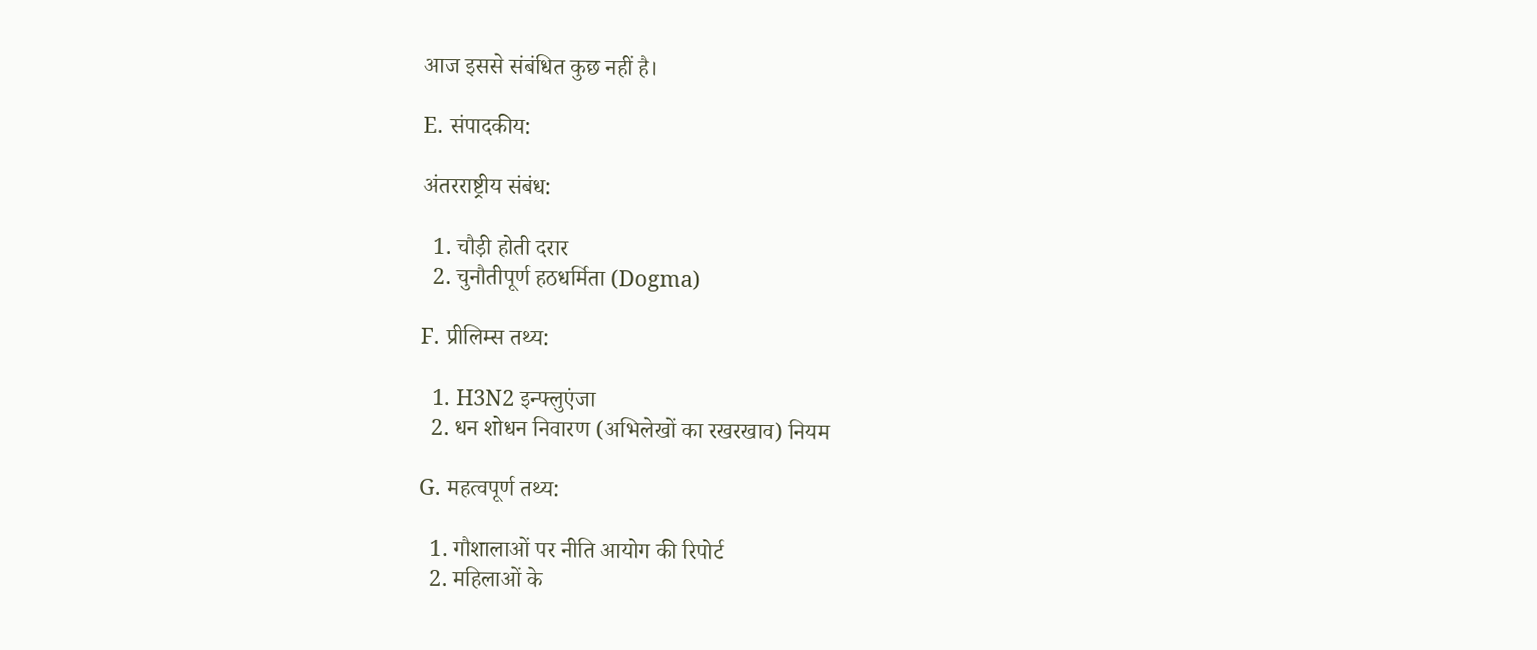आज इससे संबंधित कुछ नहीं है।

E. संपादकीय:

अंतरराष्ट्रीय संबंध:

  1. चौड़ी होती दरार
  2. चुनौतीपूर्ण हठधर्मिता (Dogma)

F. प्रीलिम्स तथ्य:

  1. H3N2 इन्फ्लुएंजा
  2. धन शोधन निवारण (अभिलेखों का रखरखाव) नियम

G. महत्वपूर्ण तथ्य:

  1. गौशालाओं पर नीति आयोग की रिपोर्ट
  2. महिलाओं के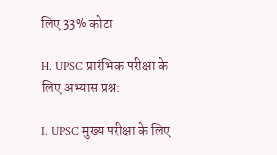लिए 33% कोटा

H. UPSC प्रारंभिक परीक्षा के लिए अभ्यास प्रश्न:

I. UPSC मुख्य परीक्षा के लिए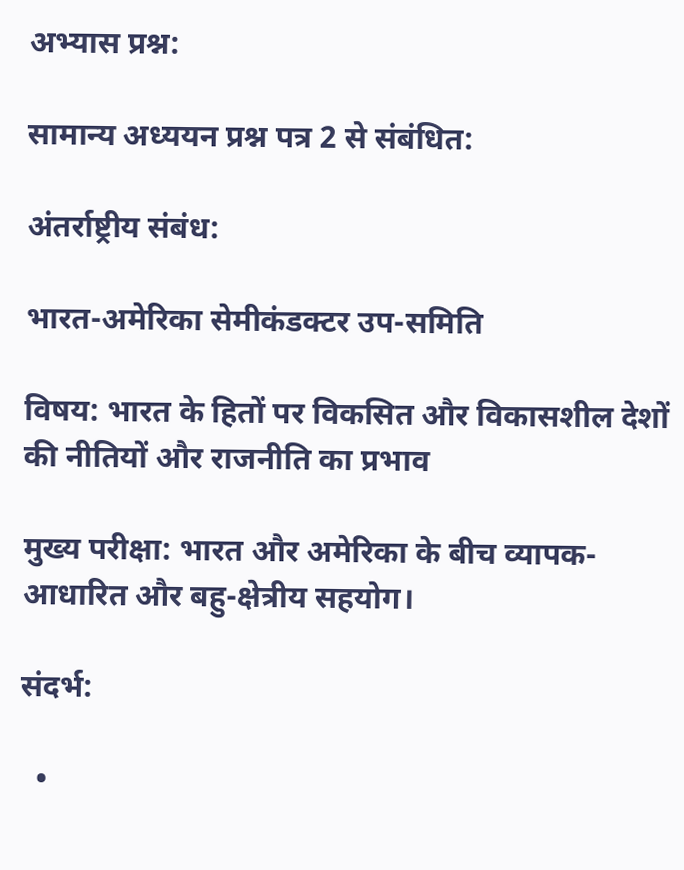अभ्यास प्रश्न:

सामान्य अध्ययन प्रश्न पत्र 2 से संबंधित:

अंतर्राष्ट्रीय संबंध:

भारत-अमेरिका सेमीकंडक्टर उप-समिति

विषय: भारत के हितों पर विकसित और विकासशील देशों की नीतियों और राजनीति का प्रभाव

मुख्य परीक्षा: भारत और अमेरिका के बीच व्यापक-आधारित और बहु-क्षेत्रीय सहयोग।

संदर्भ:

  •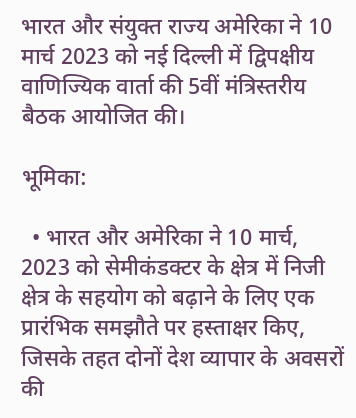भारत और संयुक्त राज्य अमेरिका ने 10 मार्च 2023 को नई दिल्ली में द्विपक्षीय वाणिज्यिक वार्ता की 5वीं मंत्रिस्तरीय बैठक आयोजित की।

भूमिका:

  • भारत और अमेरिका ने 10 मार्च, 2023 को सेमीकंडक्टर के क्षेत्र में निजी क्षेत्र के सहयोग को बढ़ाने के लिए एक प्रारंभिक समझौते पर हस्ताक्षर किए, जिसके तहत दोनों देश व्यापार के अवसरों की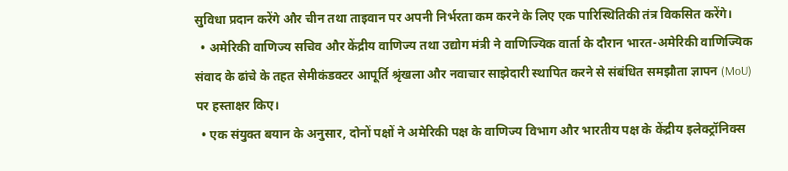सुविधा प्रदान करेंगे और चीन तथा ताइवान पर अपनी निर्भरता कम करने के लिए एक पारिस्थितिकी तंत्र विकसित करेंगे।
  • अमेरिकी वाणिज्य सचिव और केंद्रीय वाणिज्य तथा उद्योग मंत्री ने वाणिज्यिक वार्ता के दौरान भारत-अमेरिकी वाणिज्यिक संवाद के ढांचे के तहत सेमीकंडक्टर आपूर्ति श्रृंखला और नवाचार साझेदारी स्थापित करने से संबंधित समझौता ज्ञापन (MoU) पर हस्ताक्षर किए।
  • एक संयुक्त बयान के अनुसार, दोनों पक्षों ने अमेरिकी पक्ष के वाणिज्य विभाग और भारतीय पक्ष के केंद्रीय इलेक्ट्रॉनिक्स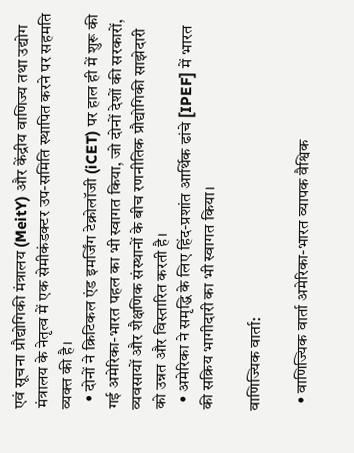एवं सूचना प्रौद्योगिकी मंत्रालय (MeitY) और केंद्रीय वाणिज्य तथा उद्योग मंत्रालय के नेतृत्व में एक सेमीकंडक्टर उप-समिति स्थापित करने पर सहमति व्यक्त की है।
  • दोनों ने क्रिटिकल एंड इमर्जिंग टेक्नोलॉजी (iCET) पर हाल ही में शुरू की गई अमेरिका-भारत पहल का भी स्वागत किया, जो दोनों देशों की सरकारों, व्यवसायों और शैक्षणिक संस्थानों के बीच रणनीतिक प्रौद्योगिकी साझेदारी को उन्नत और विस्तारित करती है।
  • अमेरिका ने समृद्धि के लिए हिंद-प्रशांत आर्थिक ढांचे [IPEF] में भारत की सक्रिय भागीदारी का भी स्वागत किया।

वाणिज्यिक वार्ता:

  • वाणिज्यिक वार्ता अमेरिका-भारत व्यापक वैश्विक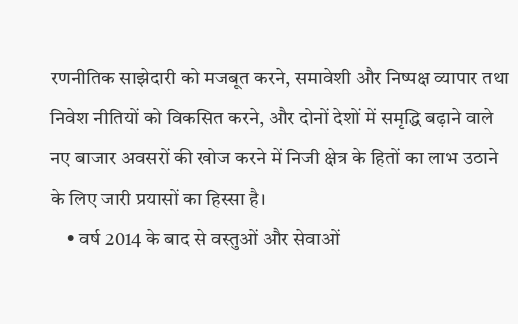रणनीतिक साझेदारी को मजबूत करने, समावेशी और निष्पक्ष व्यापार तथा निवेश नीतियों को विकसित करने, और दोनों देशों में समृद्धि बढ़ाने वाले नए बाजार अवसरों की खोज करने में निजी क्षेत्र के हितों का लाभ उठाने के लिए जारी प्रयासों का हिस्सा है।
    • वर्ष 2014 के बाद से वस्तुओं और सेवाओं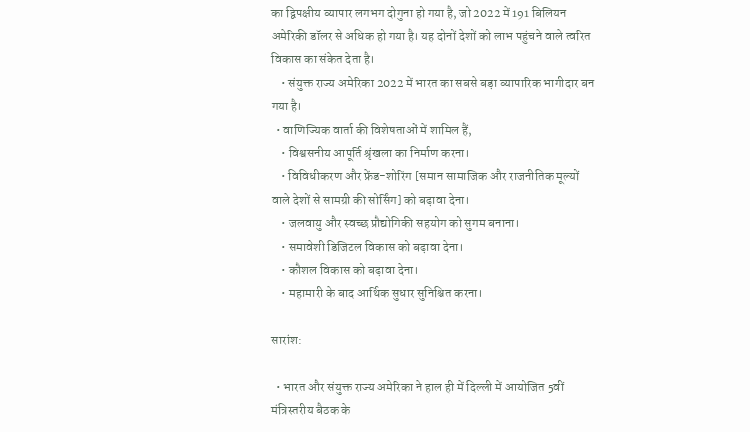का द्विपक्षीय व्यापार लगभग दोगुना हो गया है, जो 2022 में 191 बिलियन अमेरिकी डॉलर से अधिक हो गया है। यह दोनों देशों को लाभ पहुंचने वाले त्वरित विकास का संकेत देता है।
    • संयुक्त राज्य अमेरिका 2022 में भारत का सबसे बड़ा व्यापारिक भागीदार बन गया है।
  • वाणिज्यिक वार्ता की विशेषताओं में शामिल हैं,
    • विश्वसनीय आपूर्ति श्रृंखला का निर्माण करना।
    • विविधीकरण और फ्रेंड-शोरिंग [समान सामाजिक और राजनीतिक मूल्यों वाले देशों से सामग्री की सोर्सिंग] को बढ़ावा देना।
    • जलवायु और स्वच्छ प्रौद्योगिकी सहयोग को सुगम बनाना।
    • समावेशी डिजिटल विकास को बढ़ावा देना।
    • कौशल विकास को बढ़ावा देना।
    • महामारी के बाद आर्थिक सुधार सुनिश्चित करना।

सारांश:

  • भारत और संयुक्त राज्य अमेरिका ने हाल ही में दिल्ली में आयोजित 5वीं मंत्रिस्तरीय बैठक के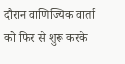दौरान वाणिज्यिक वार्ता को फिर से शुरू करके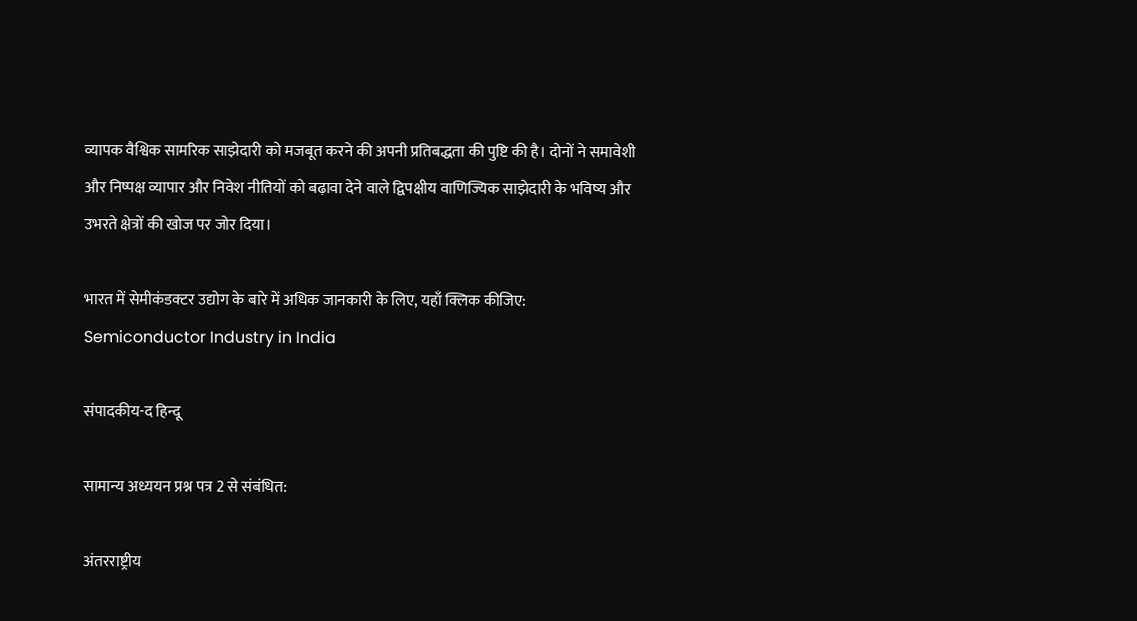व्यापक वैश्विक सामरिक साझेदारी को मजबूत करने की अपनी प्रतिबद्धता की पुष्टि की है। दोनों ने समावेशी और निष्पक्ष व्यापार और निवेश नीतियों को बढ़ावा देने वाले द्विपक्षीय वाणिज्यिक साझेदारी के भविष्य और उभरते क्षेत्रों की खोज पर जोर दिया।

भारत में सेमीकंडक्टर उद्योग के बारे में अधिक जानकारी के लिए, यहाँ क्लिक कीजिए: Semiconductor Industry in India

संपादकीय-द हिन्दू

सामान्य अध्ययन प्रश्न पत्र 2 से संबंधित:

अंतरराष्ट्रीय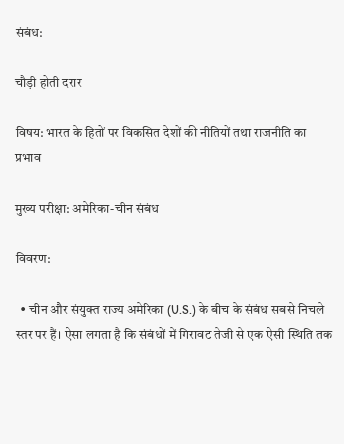संबंध:

चौड़ी होती दरार

विषय: भारत के हितों पर विकसित देशों की नीतियों तथा राजनीति का प्रभाव

मुख्य परीक्षा: अमेरिका-चीन संबंध

विवरण:

  • चीन और संयुक्त राज्य अमेरिका (U.S.) के बीच के संबंध सबसे निचले स्तर पर हैं। ऐसा लगता है कि संबंधों में गिरावट तेजी से एक ऐसी स्थिति तक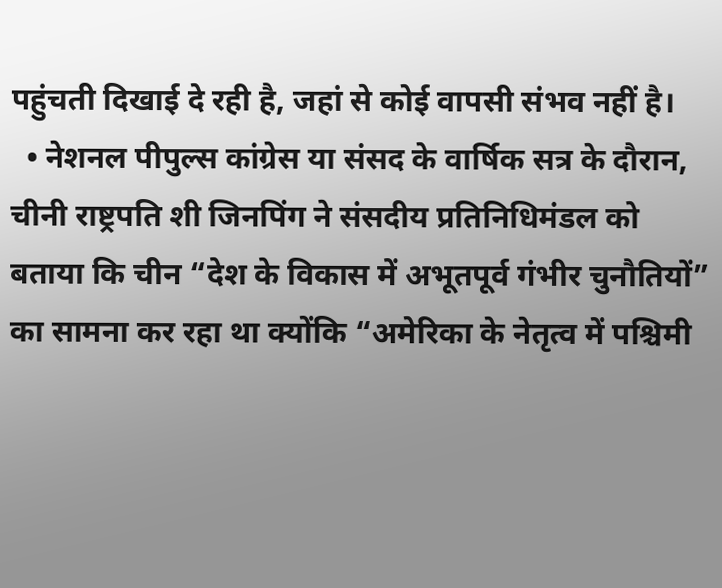पहुंचती दिखाई दे रही है, जहां से कोई वापसी संभव नहीं है।
  • नेशनल पीपुल्स कांग्रेस या संसद के वार्षिक सत्र के दौरान, चीनी राष्ट्रपति शी जिनपिंग ने संसदीय प्रतिनिधिमंडल को बताया कि चीन “देश के विकास में अभूतपूर्व गंभीर चुनौतियों” का सामना कर रहा था क्योंकि “अमेरिका के नेतृत्व में पश्चिमी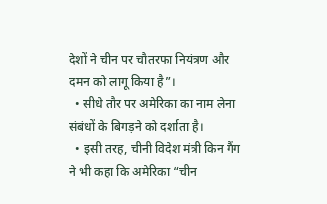देशों ने चीन पर चौतरफा नियंत्रण और दमन को लागू किया है”।
  • सीधे तौर पर अमेरिका का नाम लेना संबंधों के बिगड़ने को दर्शाता है।
  • इसी तरह, चीनी विदेश मंत्री किन गैंग ने भी कहा कि अमेरिका “चीन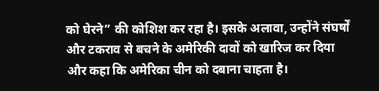को घेरने” की कोशिश कर रहा है। इसके अलावा, उन्होंने संघर्षों और टकराव से बचने के अमेरिकी दावों को खारिज कर दिया और कहा कि अमेरिका चीन को दबाना चाहता है।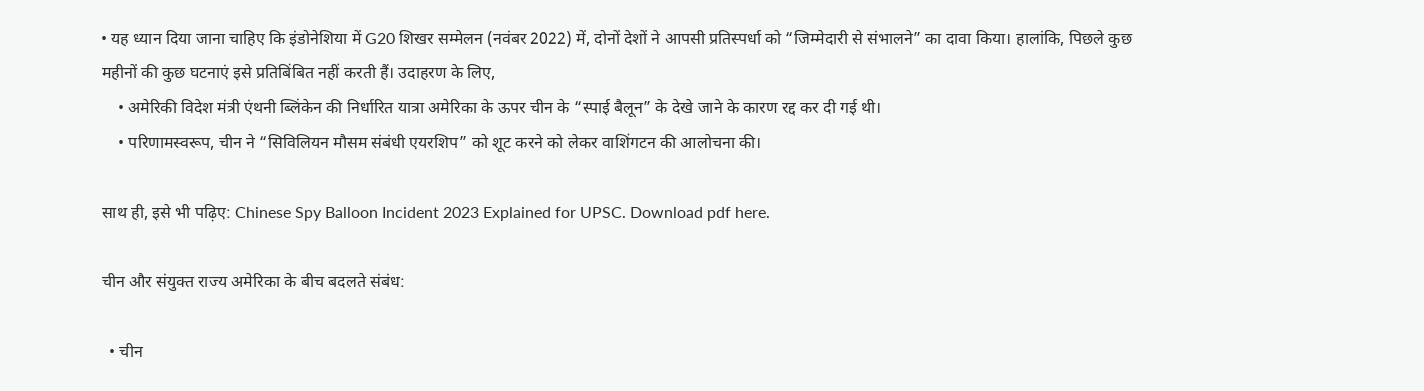• यह ध्यान दिया जाना चाहिए कि इंडोनेशिया में G20 शिखर सम्मेलन (नवंबर 2022) में, दोनों देशों ने आपसी प्रतिस्पर्धा को “जिम्मेदारी से संभालने” का दावा किया। हालांकि, पिछले कुछ महीनों की कुछ घटनाएं इसे प्रतिबिंबित नहीं करती हैं। उदाहरण के लिए,
    • अमेरिकी विदेश मंत्री एंथनी ब्लिंकेन की निर्धारित यात्रा अमेरिका के ऊपर चीन के “स्पाई बैलून” के देखे जाने के कारण रद्द कर दी गई थी।
    • परिणामस्वरूप, चीन ने “सिविलियन मौसम संबंधी एयरशिप” को शूट करने को लेकर वाशिंगटन की आलोचना की।

साथ ही, इसे भी पढ़िए: Chinese Spy Balloon Incident 2023 Explained for UPSC. Download pdf here.

चीन और संयुक्त राज्य अमेरिका के बीच बदलते संबंध:

  • चीन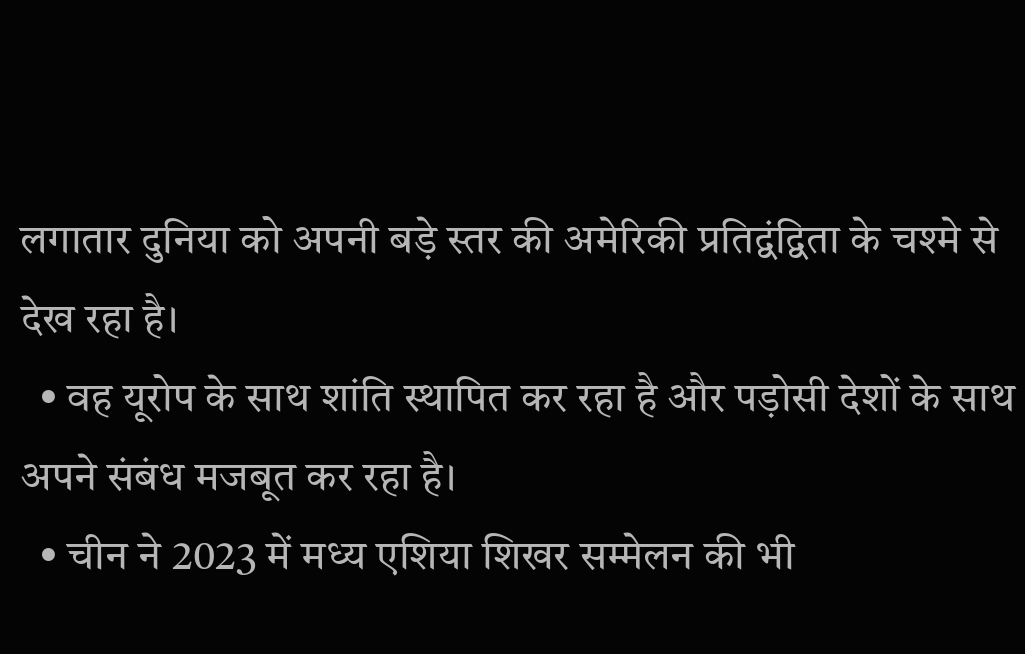लगातार दुनिया को अपनी बड़े स्तर की अमेरिकी प्रतिद्वंद्विता के चश्मे से देख रहा है।
  • वह यूरोप के साथ शांति स्थापित कर रहा है और पड़ोसी देशों के साथ अपने संबंध मजबूत कर रहा है।
  • चीन ने 2023 में मध्य एशिया शिखर सम्मेलन की भी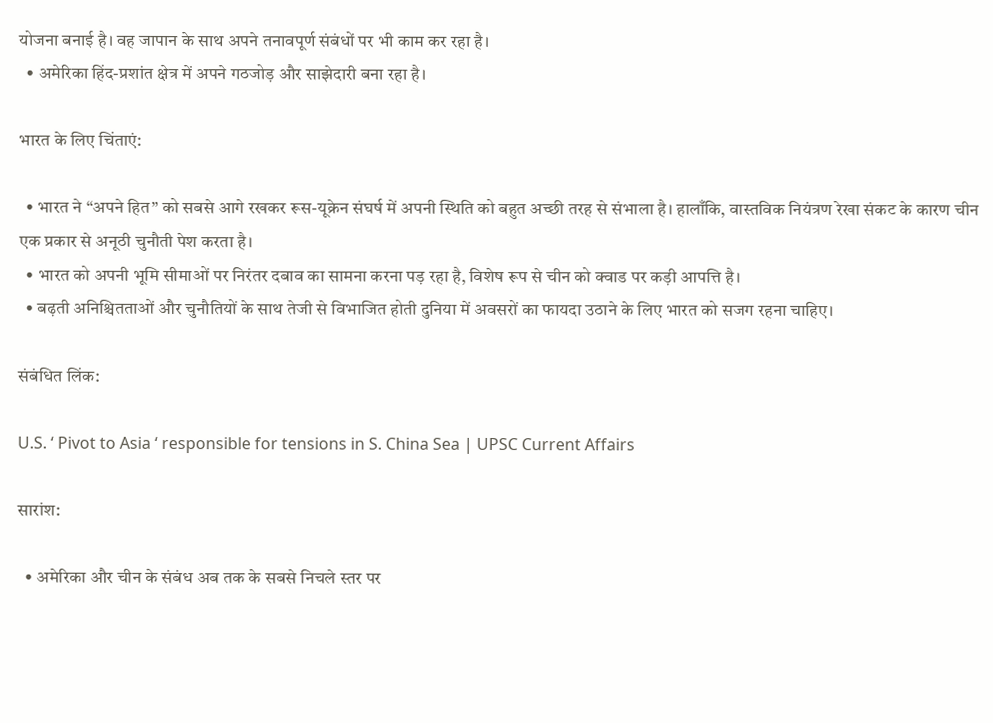योजना बनाई है। वह जापान के साथ अपने तनावपूर्ण संबंधों पर भी काम कर रहा है।
  • अमेरिका हिंद-प्रशांत क्षेत्र में अपने गठजोड़ और साझेदारी बना रहा है।

भारत के लिए चिंताएं:

  • भारत ने “अपने हित” को सबसे आगे रखकर रूस-यूक्रेन संघर्ष में अपनी स्थिति को बहुत अच्छी तरह से संभाला है। हालाँकि, वास्तविक नियंत्रण रेखा संकट के कारण चीन एक प्रकार से अनूठी चुनौती पेश करता है।
  • भारत को अपनी भूमि सीमाओं पर निरंतर दबाव का सामना करना पड़ रहा है, विशेष रूप से चीन को क्वाड पर कड़ी आपत्ति है।
  • बढ़ती अनिश्चितताओं और चुनौतियों के साथ तेजी से विभाजित होती दुनिया में अवसरों का फायदा उठाने के लिए भारत को सजग रहना चाहिए।

संबंधित लिंक:

U.S. ‘ Pivot to Asia ‘ responsible for tensions in S. China Sea | UPSC Current Affairs

सारांश:

  • अमेरिका और चीन के संबंध अब तक के सबसे निचले स्तर पर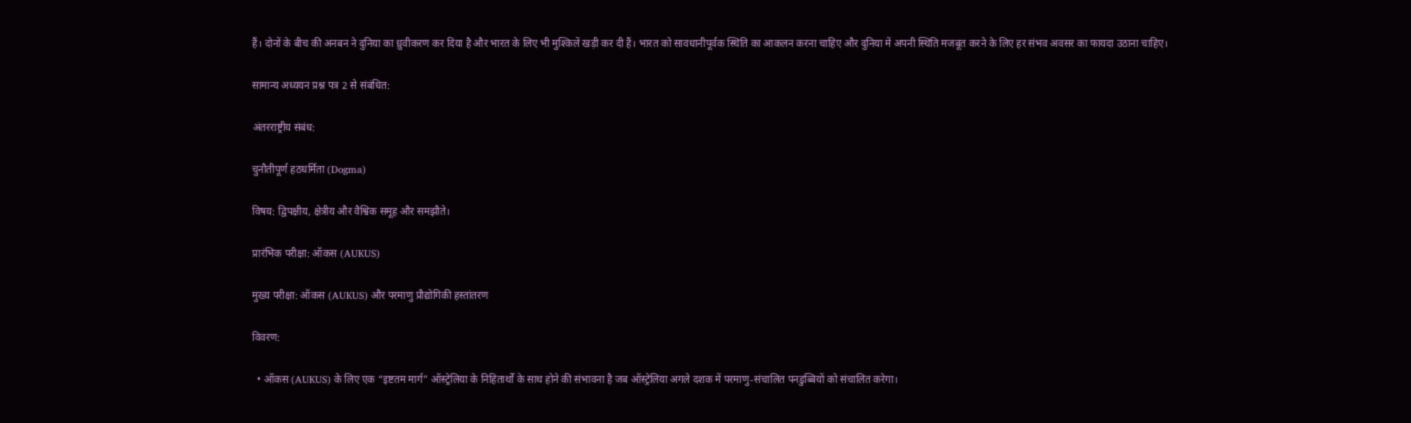हैं। दोनों के बीच की अनबन ने दुनिया का ध्रुवीकरण कर दिया है और भारत के लिए भी मुश्किलें खड़ी कर दी हैं। भारत को सावधानीपूर्वक स्थिति का आकलन करना चाहिए और दुनिया में अपनी स्थिति मजबूत करने के लिए हर संभव अवसर का फायदा उठाना चाहिए।

सामान्य अध्ययन प्रश्न पत्र 2 से संबंधित:

अंतरराष्ट्रीय संबंध:

चुनौतीपूर्ण हठधर्मिता (Dogma)

विषय: द्विपक्षीय, क्षेत्रीय और वैश्विक समूह और समझौते।

प्रारंभिक परीक्षा: ऑकस (AUKUS)

मुख्य परीक्षा: ऑकस (AUKUS) और परमाणु प्रौद्योगिकी हस्तांतरण

विवरण:

  • ऑकस (AUKUS) के लिए एक “इष्टतम मार्ग” ऑस्ट्रेलिया के निहितार्थों के साथ होने की संभावना है जब ऑस्ट्रेलिया अगले दशक में परमाणु-संचालित पनडुब्बियों को संचालित करेगा।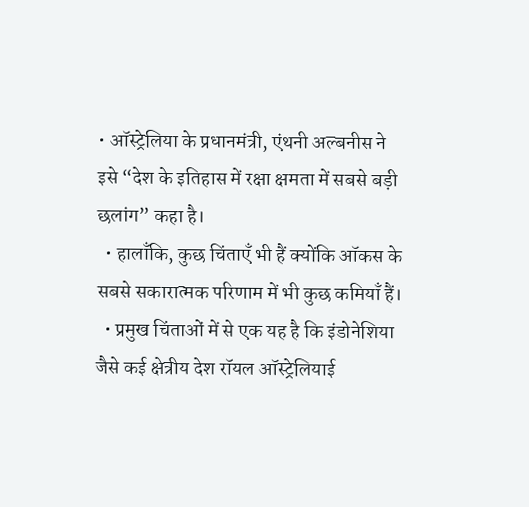• ऑस्ट्रेलिया के प्रधानमंत्री, एंथनी अल्बनीस ने इसे “देश के इतिहास में रक्षा क्षमता में सबसे बड़ी छलांग” कहा है।
  • हालाँकि, कुछ चिंताएँ भी हैं क्योंकि ऑकस के सबसे सकारात्मक परिणाम में भी कुछ कमियाँ हैं।
  • प्रमुख चिंताओं में से एक यह है कि इंडोनेशिया जैसे कई क्षेत्रीय देश रॉयल ऑस्ट्रेलियाई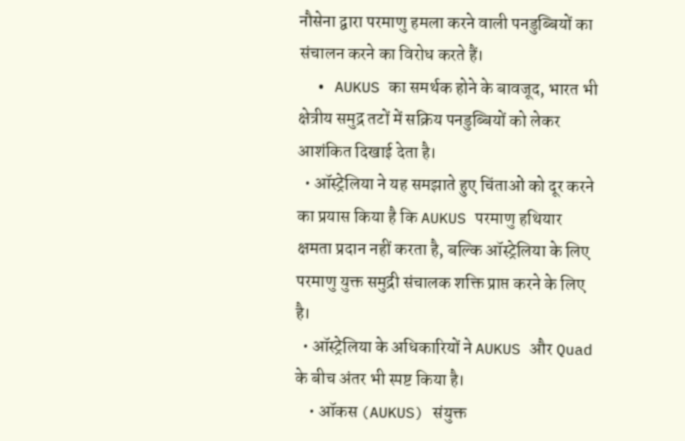नौसेना द्वारा परमाणु हमला करने वाली पनडुब्बियों का संचालन करने का विरोध करते हैं।
  • AUKUS का समर्थक होने के बावजूद, भारत भी क्षेत्रीय समुद्र तटों में सक्रिय पनडुब्बियों को लेकर आशंकित दिखाई देता है।
  • ऑस्ट्रेलिया ने यह समझाते हुए चिंताओं को दूर करने का प्रयास किया है कि AUKUS परमाणु हथियार क्षमता प्रदान नहीं करता है, बल्कि ऑस्ट्रेलिया के लिए परमाणु युक्त समुद्री संचालक शक्ति प्राप्त करने के लिए है।
  • ऑस्ट्रेलिया के अधिकारियों ने AUKUS और Quad के बीच अंतर भी स्पष्ट किया है।
    • ऑकस (AUKUS) संयुक्त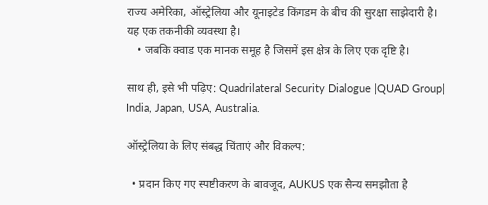राज्य अमेरिका, ऑस्ट्रेलिया और यूनाइटेड किंगडम के बीच की सुरक्षा साझेदारी है। यह एक तकनीकी व्यवस्था है।
    • जबकि क्वाड एक मानक समूह है जिसमें इस क्षेत्र के लिए एक दृष्टि है।

साथ ही, इसे भी पढ़िए: Quadrilateral Security Dialogue |QUAD Group| India, Japan, USA, Australia.

ऑस्ट्रेलिया के लिए संबद्ध चिंताएं और विकल्प:

  • प्रदान किए गए स्पष्टीकरण के बावजूद, AUKUS एक सैन्य समझौता है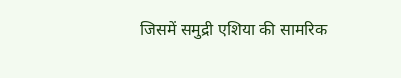जिसमें समुद्री एशिया की सामरिक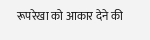रूपरेखा को आकार देने की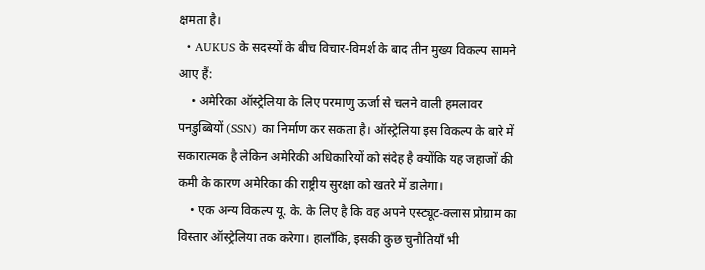क्षमता है।
  • AUKUS के सदस्यों के बीच विचार-विमर्श के बाद तीन मुख्य विकल्प सामने आए हैं:
    • अमेरिका ऑस्ट्रेलिया के लिए परमाणु ऊर्जा से चलने वाली हमलावर पनडुब्बियों (SSN) का निर्माण कर सकता है। ऑस्ट्रेलिया इस विकल्प के बारे में सकारात्मक है लेकिन अमेरिकी अधिकारियों को संदेह है क्योंकि यह जहाजों की कमी के कारण अमेरिका की राष्ट्रीय सुरक्षा को खतरे में डालेगा।
    • एक अन्य विकल्प यू. के. के लिए है कि वह अपने एस्ट्यूट-क्लास प्रोग्राम का विस्तार ऑस्ट्रेलिया तक करेगा। हालाँकि, इसकी कुछ चुनौतियाँ भी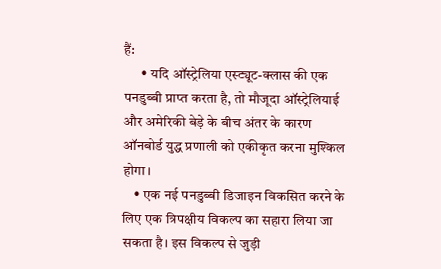हैं:
      • यदि ऑस्ट्रेलिया एस्ट्यूट-क्लास की एक पनडुब्बी प्राप्त करता है, तो मौजूदा ऑस्ट्रेलियाई और अमेरिकी बेड़े के बीच अंतर के कारण ऑनबोर्ड युद्ध प्रणाली को एकीकृत करना मुश्किल होगा।
    • एक नई पनडुब्बी डिजाइन विकसित करने के लिए एक त्रिपक्षीय विकल्प का सहारा लिया जा सकता है। इस विकल्प से जुड़ी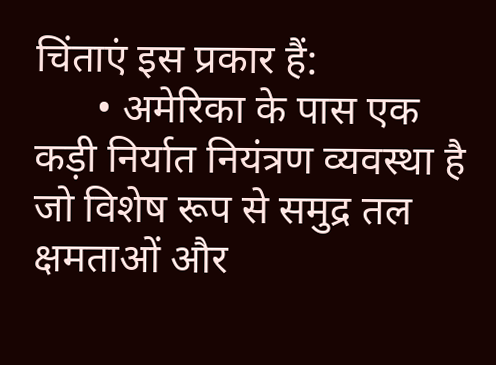चिंताएं इस प्रकार हैं:
      • अमेरिका के पास एक कड़ी निर्यात नियंत्रण व्यवस्था है जो विशेष रूप से समुद्र तल क्षमताओं और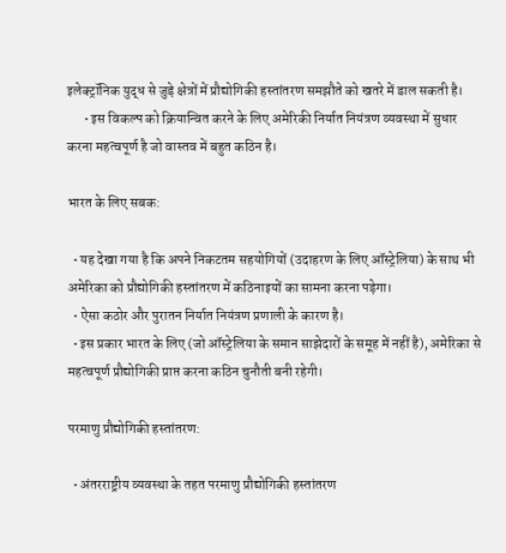इलेक्ट्रॉनिक युद्ध से जुड़े क्षेत्रों में प्रौद्योगिकी हस्तांतरण समझौते को खतरे में डाल सकती है।
      • इस विकल्प को क्रियान्वित करने के लिए अमेरिकी निर्यात नियंत्रण व्यवस्था में सुधार करना महत्वपूर्ण है जो वास्तव में बहुत कठिन है।

भारत के लिए सबक:

  • यह देखा गया है कि अपने निकटतम सहयोगियों (उदाहरण के लिए ऑस्ट्रेलिया) के साथ भी अमेरिका को प्रौद्योगिकी हस्तांतरण में कठिनाइयों का सामना करना पड़ेगा।
  • ऐसा कठोर और पुरातन निर्यात नियंत्रण प्रणाली के कारण है।
  • इस प्रकार भारत के लिए (जो ऑस्ट्रेलिया के समान साझेदारों के समूह में नहीं है), अमेरिका से महत्वपूर्ण प्रौद्योगिकी प्राप्त करना कठिन चुनौती बनी रहेगी।

परमाणु प्रौद्योगिकी हस्तांतरण:

  • अंतरराष्ट्रीय व्यवस्था के तहत परमाणु प्रौद्योगिकी हस्तांतरण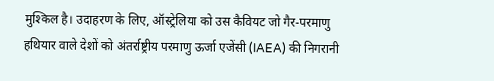मुश्किल है। उदाहरण के लिए, ऑस्ट्रेलिया को उस कैवियट जो गैर-परमाणु हथियार वाले देशों को अंतर्राष्ट्रीय परमाणु ऊर्जा एजेंसी (IAEA) की निगरानी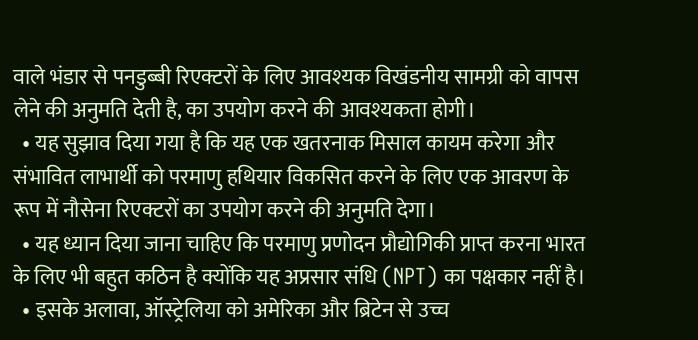वाले भंडार से पनडुब्बी रिएक्टरों के लिए आवश्यक विखंडनीय सामग्री को वापस लेने की अनुमति देती है, का उपयोग करने की आवश्यकता होगी।
  • यह सुझाव दिया गया है कि यह एक खतरनाक मिसाल कायम करेगा और संभावित लाभार्थी को परमाणु हथियार विकसित करने के लिए एक आवरण के रूप में नौसेना रिएक्टरों का उपयोग करने की अनुमति देगा।
  • यह ध्यान दिया जाना चाहिए कि परमाणु प्रणोदन प्रौद्योगिकी प्राप्त करना भारत के लिए भी बहुत कठिन है क्योंकि यह अप्रसार संधि (NPT) का पक्षकार नहीं है।
  • इसके अलावा, ऑस्ट्रेलिया को अमेरिका और ब्रिटेन से उच्च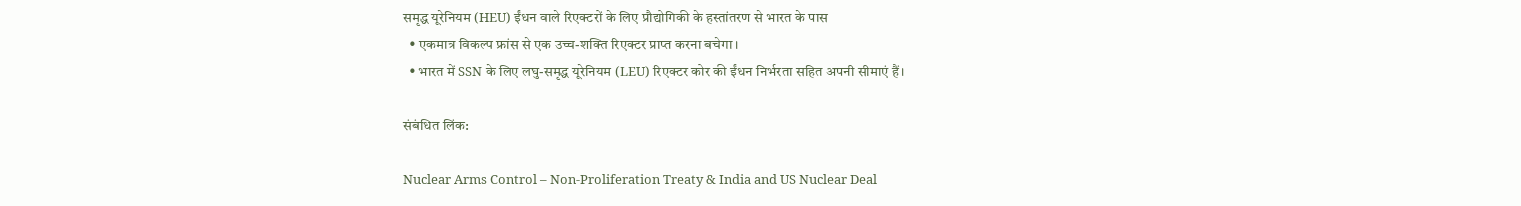समृद्ध यूरेनियम (HEU) ईंधन वाले रिएक्टरों के लिए प्रौद्योगिकी के हस्तांतरण से भारत के पास
  • एकमात्र विकल्प फ्रांस से एक उच्च-शक्ति रिएक्टर प्राप्त करना बचेगा।
  • भारत में SSN के लिए लघु-समृद्ध यूरेनियम (LEU) रिएक्टर कोर की ईंधन निर्भरता सहित अपनी सीमाएं हैं।

संबंधित लिंक:

Nuclear Arms Control – Non-Proliferation Treaty & India and US Nuclear Deal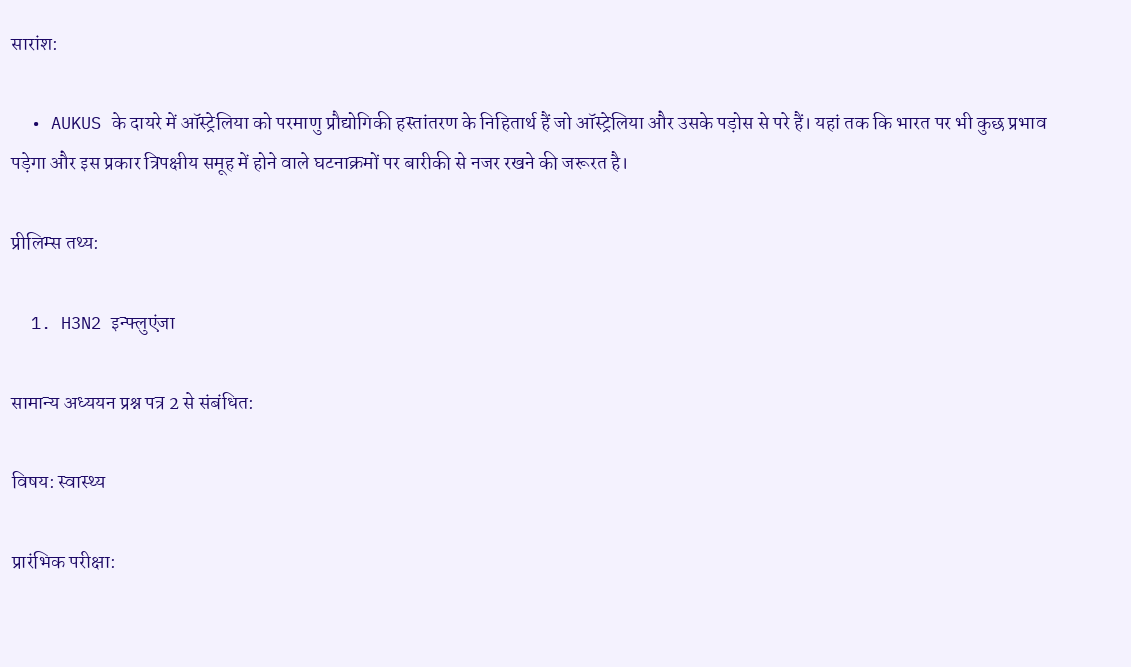सारांश:

  • AUKUS के दायरे में ऑस्ट्रेलिया को परमाणु प्रौद्योगिकी हस्तांतरण के निहितार्थ हैं जो ऑस्ट्रेलिया और उसके पड़ोस से परे हैं। यहां तक कि भारत पर भी कुछ प्रभाव पड़ेगा और इस प्रकार त्रिपक्षीय समूह में होने वाले घटनाक्रमों पर बारीकी से नजर रखने की जरूरत है।

प्रीलिम्स तथ्य:

  1. H3N2 इन्फ्लुएंजा

सामान्य अध्ययन प्रश्न पत्र 2 से संबंधित:

विषय: स्वास्थ्य

प्रारंभिक परीक्षा: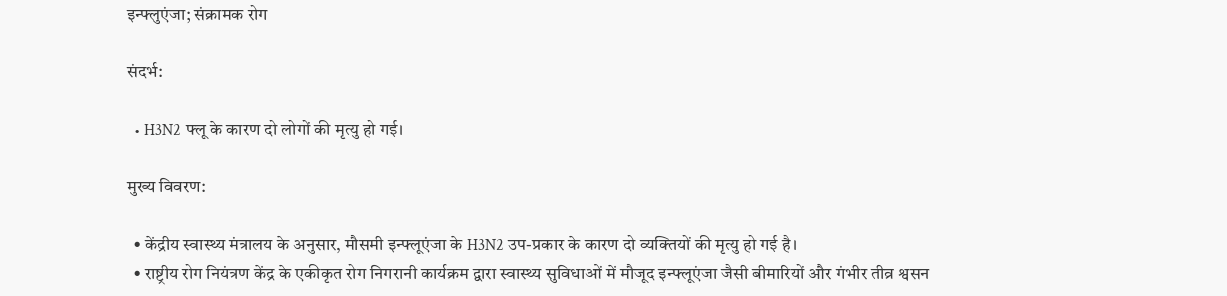इन्फ्लुएंजा; संक्रामक रोग

संदर्भ:

  • H3N2 फ्लू के कारण दो लोगों की मृत्यु हो गई।

मुख्य विवरण:

  • केंद्रीय स्वास्थ्य मंत्रालय के अनुसार, मौसमी इन्फ्लूएंजा के H3N2 उप-प्रकार के कारण दो व्यक्तियों की मृत्यु हो गई है।
  • राष्ट्रीय रोग नियंत्रण केंद्र के एकीकृत रोग निगरानी कार्यक्रम द्वारा स्वास्थ्य सुविधाओं में मौजूद इन्फ्लूएंजा जैसी बीमारियों और गंभीर तीव्र श्वसन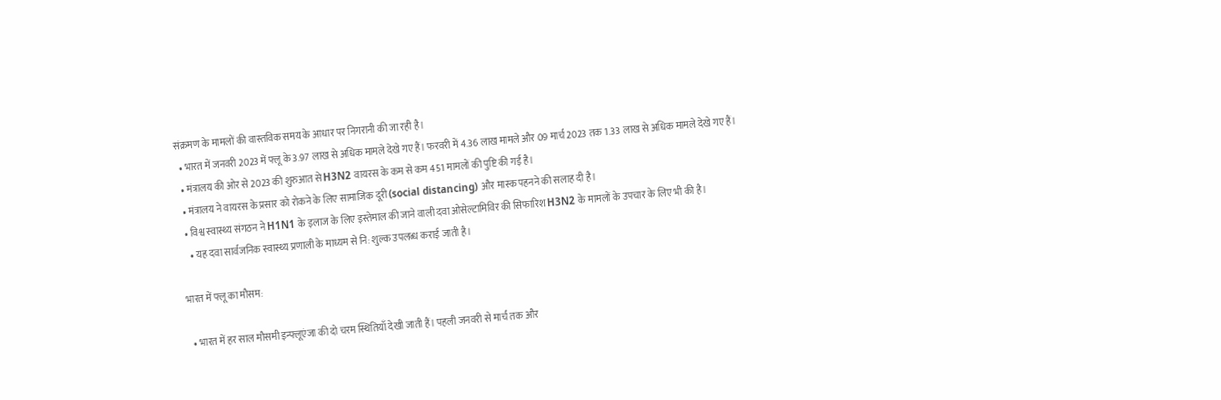संक्रमण के मामलों की वास्तविक समय के आधार पर निगरानी की जा रही है।
  • भारत में जनवरी 2023 में फ्लू के 3.97 लाख से अधिक मामले देखे गए हैं। फरवरी में 4.36 लाख मामले और 09 मार्च 2023 तक 1.33 लाख से अधिक मामले देखे गए हैं।
  • मंत्रालय की ओर से 2023 की शुरुआत से H3N2 वायरस के कम से कम 451 मामलों की पुष्टि की गई है।
  • मंत्रालय ने वायरस के प्रसार को रोकने के लिए सामाजिक दूरी (social distancing) और मास्क पहनने की सलाह दी है।
  • विश्व स्वास्थ्य संगठन ने H1N1 के इलाज के लिए इस्तेमाल की जाने वाली दवा ओसेल्टामिविर की सिफारिश H3N2 के मामलों के उपचार के लिए भी की है।
    • यह दवा सार्वजनिक स्वास्थ्य प्रणाली के माध्यम से नि: शुल्क उपलब्ध कराई जाती है।

भारत में फ्लू का मौसम:

  • भारत में हर साल मौसमी इन्फ्लूएंजा की दो चरम स्थितियाँ देखी जाती हैं। पहली जनवरी से मार्च तक और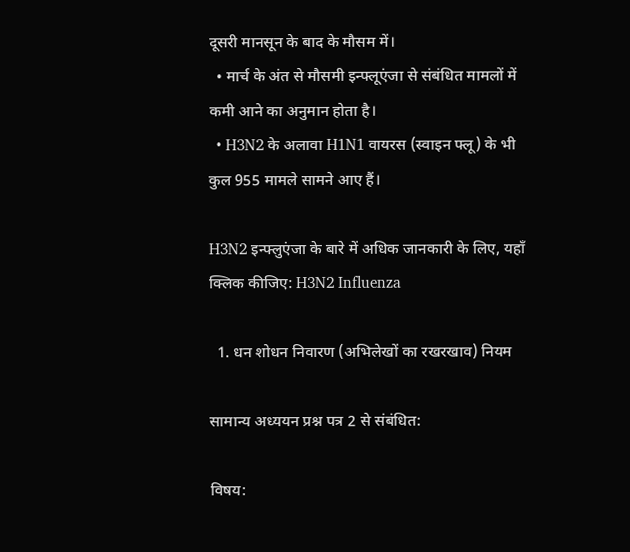दूसरी मानसून के बाद के मौसम में।
  • मार्च के अंत से मौसमी इन्फ्लूएंजा से संबंधित मामलों में कमी आने का अनुमान होता है।
  • H3N2 के अलावा H1N1 वायरस (स्वाइन फ्लू) के भी कुल 955 मामले सामने आए हैं।

H3N2 इन्फ्लुएंजा के बारे में अधिक जानकारी के लिए, यहाँ क्लिक कीजिए: H3N2 Influenza

  1. धन शोधन निवारण (अभिलेखों का रखरखाव) नियम

सामान्य अध्ययन प्रश्न पत्र 2 से संबंधित:

विषय: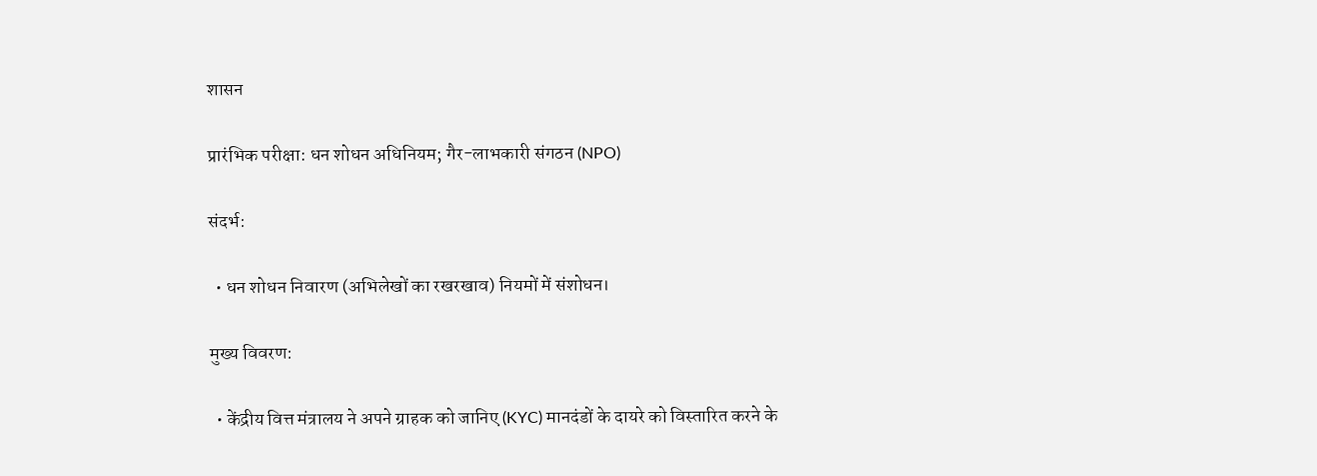शासन

प्रारंभिक परीक्षा: धन शोधन अधिनियम; गैर-लाभकारी संगठन (NPO)

संदर्भ:

  • धन शोधन निवारण (अभिलेखों का रखरखाव) नियमों में संशोधन।

मुख्य विवरण:

  • केंद्रीय वित्त मंत्रालय ने अपने ग्राहक को जानिए (KYC) मानदंडों के दायरे को विस्तारित करने के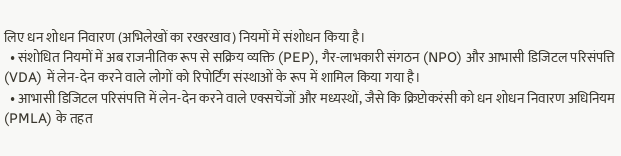लिए धन शोधन निवारण (अभिलेखों का रखरखाव) नियमों में संशोधन किया है।
  • संशोधित नियमों में अब राजनीतिक रूप से सक्रिय व्यक्ति (PEP), गैर-लाभकारी संगठन (NPO) और आभासी डिजिटल परिसंपत्ति (VDA) में लेन-देन करने वाले लोगों को रिपोर्टिंग संस्थाओं के रूप में शामिल किया गया है।
  • आभासी डिजिटल परिसंपत्ति में लेन-देन करने वाले एक्सचेंजों और मध्यस्थों, जैसे कि क्रिप्टोकरंसी को धन शोधन निवारण अधिनियम (PMLA) के तहत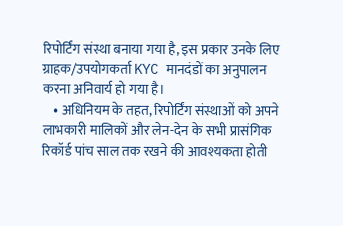रिपोर्टिंग संस्था बनाया गया है, इस प्रकार उनके लिए ग्राहक/उपयोगकर्ता KYC मानदंडों का अनुपालन करना अनिवार्य हो गया है।
    • अधिनियम के तहत, रिपोर्टिंग संस्थाओं को अपने लाभकारी मालिकों और लेन-देन के सभी प्रासंगिक रिकॉर्ड पांच साल तक रखने की आवश्यकता होती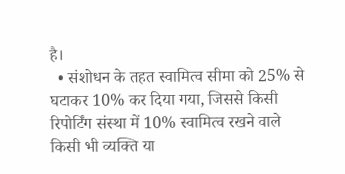है।
  • संशोधन के तहत स्वामित्व सीमा को 25% से घटाकर 10% कर दिया गया, जिससे किसी रिपोर्टिंग संस्था में 10% स्वामित्व रखने वाले किसी भी व्यक्ति या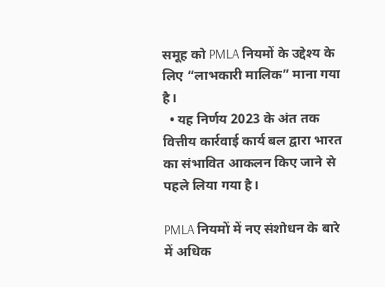समूह को PMLA नियमों के उद्देश्य के लिए “लाभकारी मालिक” माना गया है।
  • यह निर्णय 2023 के अंत तक वित्तीय कार्रवाई कार्य बल द्वारा भारत का संभावित आकलन किए जाने से पहले लिया गया है।

PMLA नियमों में नए संशोधन के बारे में अधिक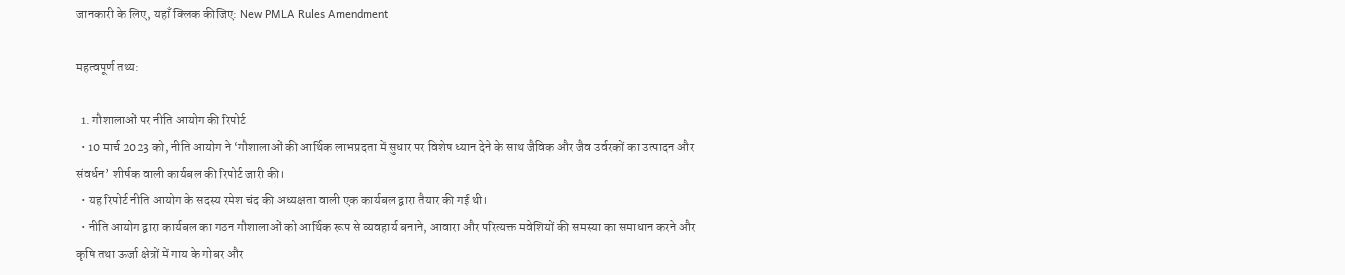जानकारी के लिए, यहाँ क्लिक कीजिए: New PMLA Rules Amendment

महत्वपूर्ण तथ्य:

  1. गौशालाओं पर नीति आयोग की रिपोर्ट
  • 10 मार्च 2023 को, नीति आयोग ने ‘गौशालाओं की आर्थिक लाभप्रदता में सुधार पर विशेष ध्यान देने के साथ जैविक और जैव उर्वरकों का उत्पादन और संवर्धन’ शीर्षक वाली कार्यबल की रिपोर्ट जारी की।
  • यह रिपोर्ट नीति आयोग के सदस्य रमेश चंद की अध्यक्षता वाली एक कार्यबल द्वारा तैयार की गई थी।
  • नीति आयोग द्वारा कार्यबल का गठन गौशालाओं को आर्थिक रूप से व्यवहार्य बनाने, आवारा और परित्यक्त मवेशियों की समस्या का समाधान करने और कृषि तथा ऊर्जा क्षेत्रों में गाय के गोबर और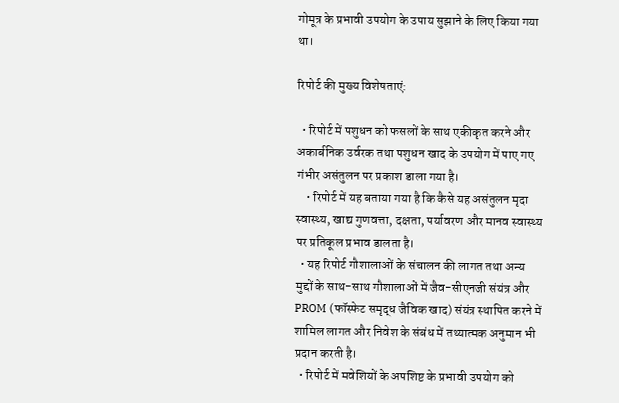गोमूत्र के प्रभावी उपयोग के उपाय सुझाने के लिए किया गया था।

रिपोर्ट की मुख्य विशेषताएं:

  • रिपोर्ट में पशुधन को फसलों के साथ एकीकृत करने और अकार्बनिक उर्वरक तथा पशुधन खाद के उपयोग में पाए गए गंभीर असंतुलन पर प्रकाश डाला गया है।
    • रिपोर्ट में यह बताया गया है कि कैसे यह असंतुलन मृदा स्वास्थ्य, खाद्य गुणवत्ता, दक्षता, पर्यावरण और मानव स्वास्थ्य पर प्रतिकूल प्रभाव डालता है।
  • यह रिपोर्ट गौशालाओं के संचालन की लागत तथा अन्य मुद्दों के साथ-साथ गौशालाओं में जैव-सीएनजी संयंत्र और PROM (फॉस्फेट समृद्ध जैविक खाद) संयंत्र स्थापित करने में शामिल लागत और निवेश के संबंध में तथ्यात्मक अनुमान भी प्रदान करती है।
  • रिपोर्ट में मवेशियों के अपशिष्ट के प्रभावी उपयोग को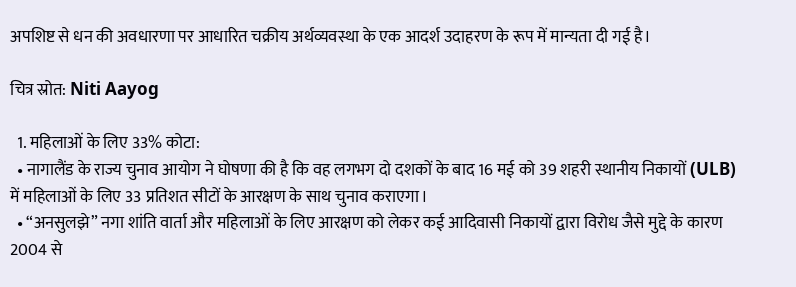अपशिष्ट से धन की अवधारणा पर आधारित चक्रीय अर्थव्यवस्था के एक आदर्श उदाहरण के रूप में मान्यता दी गई है।

चित्र स्रोत: Niti Aayog

  1. महिलाओं के लिए 33% कोटा:
  • नागालैंड के राज्य चुनाव आयोग ने घोषणा की है कि वह लगभग दो दशकों के बाद 16 मई को 39 शहरी स्थानीय निकायों (ULB) में महिलाओं के लिए 33 प्रतिशत सीटों के आरक्षण के साथ चुनाव कराएगा।
  • “अनसुलझे” नगा शांति वार्ता और महिलाओं के लिए आरक्षण को लेकर कई आदिवासी निकायों द्वारा विरोध जैसे मुद्दे के कारण 2004 से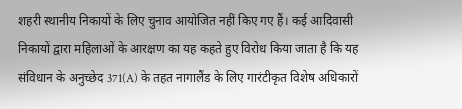शहरी स्थानीय निकायों के लिए चुनाव आयोजित नहीं किए गए हैं। कई आदिवासी निकायों द्वारा महिलाओं के आरक्षण का यह कहते हुए विरोध किया जाता है कि यह संविधान के अनुच्छेद 371(A) के तहत नागालैंड के लिए गारंटीकृत विशेष अधिकारों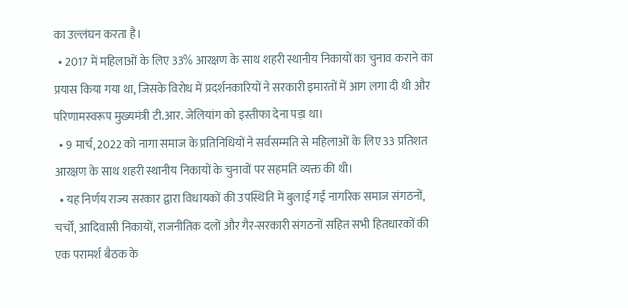का उल्लंघन करता है।
  • 2017 में महिलाओं के लिए 33% आरक्षण के साथ शहरी स्थानीय निकायों का चुनाव कराने का प्रयास किया गया था, जिसके विरोध में प्रदर्शनकारियों ने सरकारी इमारतों में आग लगा दी थी और परिणामस्वरूप मुख्यमंत्री टी.आर. जेलियांग को इस्तीफा देना पड़ा था।
  • 9 मार्च, 2022 को नागा समाज के प्रतिनिधियों ने सर्वसम्मति से महिलाओं के लिए 33 प्रतिशत आरक्षण के साथ शहरी स्थानीय निकायों के चुनावों पर सहमति व्यक्त की थी।
  • यह निर्णय राज्य सरकार द्वारा विधायकों की उपस्थिति में बुलाई गई नागरिक समाज संगठनों, चर्चों, आदिवासी निकायों, राजनीतिक दलों और गैर-सरकारी संगठनों सहित सभी हितधारकों की एक परामर्श बैठक के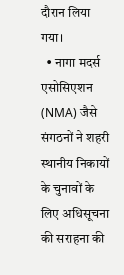दौरान लिया गया।
  • नागा मदर्स एसोसिएशन (NMA) जैसे संगठनों ने शहरी स्थानीय निकायों के चुनावों के लिए अधिसूचना की सराहना की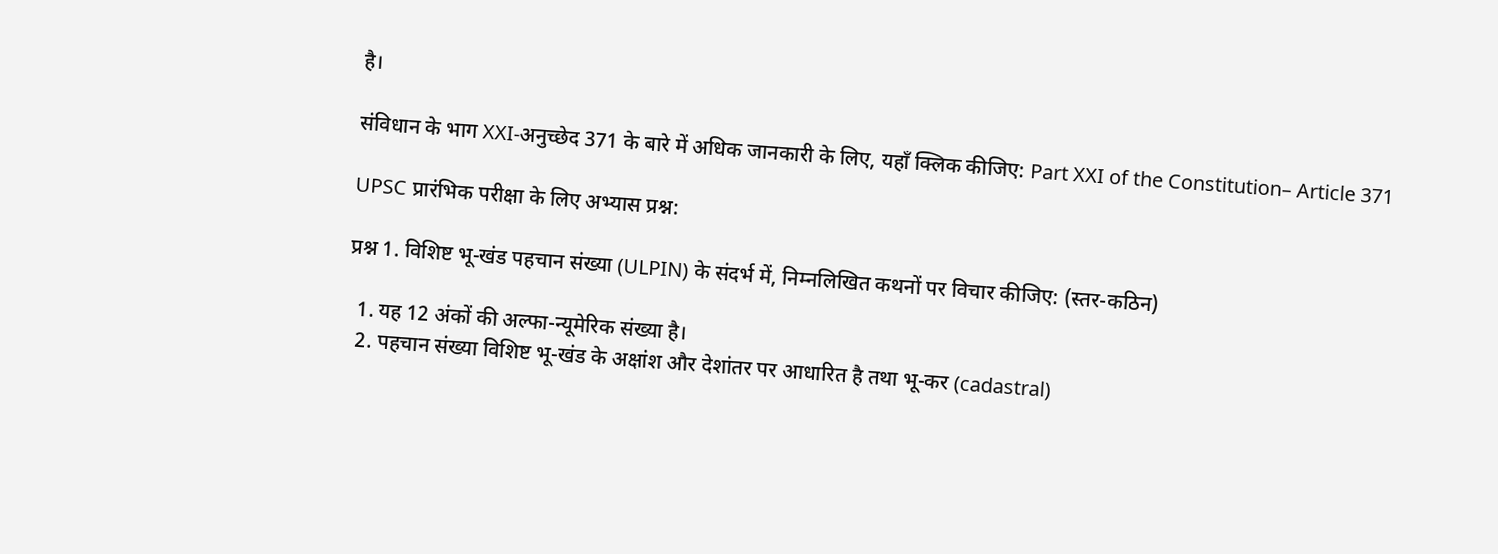है।

संविधान के भाग XXI-अनुच्छेद 371 के बारे में अधिक जानकारी के लिए, यहाँ क्लिक कीजिए: Part XXI of the Constitution– Article 371

UPSC प्रारंभिक परीक्षा के लिए अभ्यास प्रश्न:

प्रश्न 1. विशिष्ट भू-खंड पहचान संख्या (ULPIN) के संदर्भ में, निम्नलिखित कथनों पर विचार कीजिए: (स्तर-कठिन)

  1. यह 12 अंकों की अल्फा-न्यूमेरिक संख्या है।
  2. पहचान संख्या विशिष्ट भू-खंड के अक्षांश और देशांतर पर आधारित है तथा भू-कर (cadastral)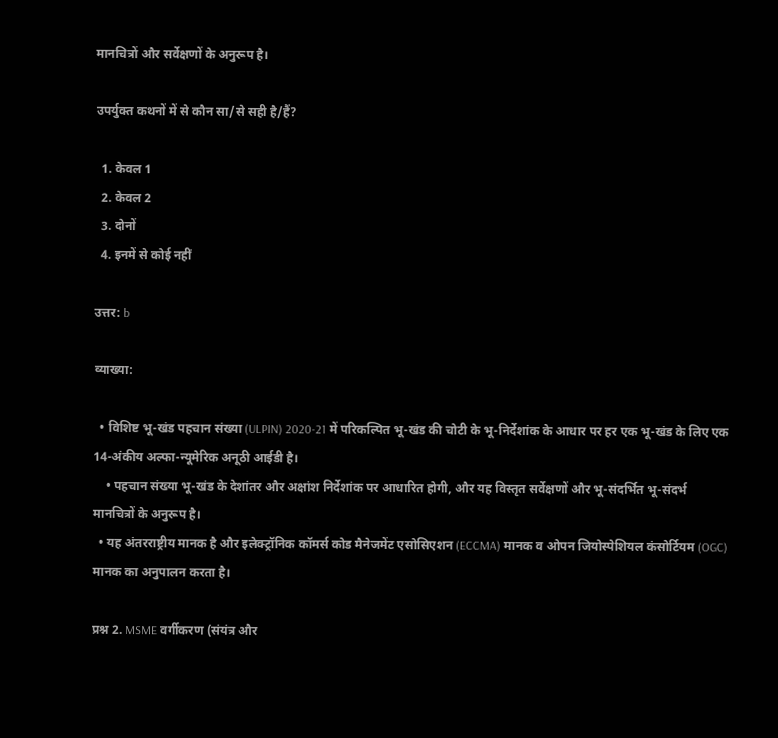मानचित्रों और सर्वेक्षणों के अनुरूप है।

उपर्युक्त कथनों में से कौन सा/से सही है/हैं?

  1. केवल 1
  2. केवल 2
  3. दोनों
  4. इनमें से कोई नहीं

उत्तर: b

व्याख्या:

  • विशिष्ट भू-खंड पहचान संख्या (ULPIN) 2020-21 में परिकल्पित भू-खंड की चोटी के भू-निर्देशांक के आधार पर हर एक भू-खंड के लिए एक 14-अंकीय अल्फा-न्यूमेरिक अनूठी आईडी है।
    • पहचान संख्या भू-खंड के देशांतर और अक्षांश निर्देशांक पर आधारित होगी, और यह विस्तृत सर्वेक्षणों और भू-संदर्भित भू-संदर्भ मानचित्रों के अनुरूप है।
  • यह अंतरराष्ट्रीय मानक है और इलेक्ट्रॉनिक कॉमर्स कोड मैनेजमेंट एसोसिएशन (ECCMA) मानक व ओपन जियोस्पेशियल कंसोर्टियम (OGC) मानक का अनुपालन करता है।

प्रश्न 2. MSME वर्गीकरण (संयंत्र और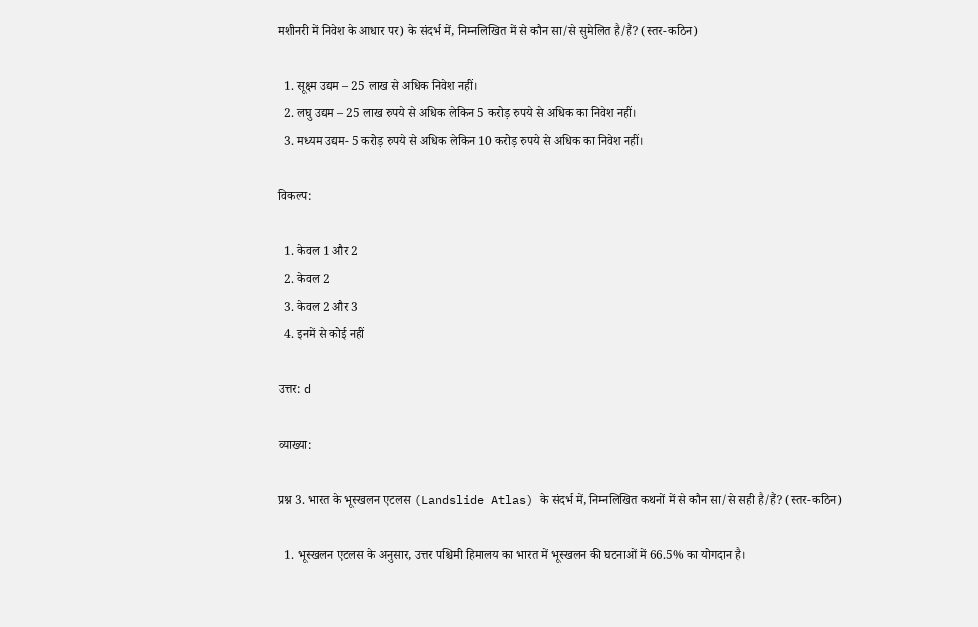मशीनरी में निवेश के आधार पर) के संदर्भ में, निम्नलिखित में से कौन सा/से सुमेलित है/हैं? (स्तर-कठिन)

  1. सूक्ष्म उद्यम – 25 लाख से अधिक निवेश नहीं।
  2. लघु उद्यम – 25 लाख रुपये से अधिक लेकिन 5 करोड़ रुपये से अधिक का निवेश नहीं।
  3. मध्यम उद्यम- 5 करोड़ रुपये से अधिक लेकिन 10 करोड़ रुपये से अधिक का निवेश नहीं।

विकल्प:

  1. केवल 1 और 2
  2. केवल 2
  3. केवल 2 और 3
  4. इनमें से कोई नहीं

उत्तर: d

व्याख्या:

प्रश्न 3. भारत के भूस्खलन एटलस (Landslide Atlas) के संदर्भ में, निम्नलिखित कथनों में से कौन सा/से सही है/हैं? (स्तर-कठिन)

  1. भूस्खलन एटलस के अनुसार, उत्तर पश्चिमी हिमालय का भारत में भूस्खलन की घटनाओं में 66.5% का योगदान है।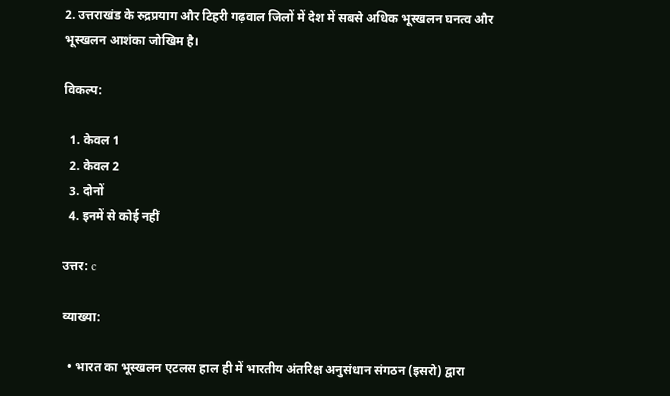2. उत्तराखंड के रुद्रप्रयाग और टिहरी गढ़वाल जिलों में देश में सबसे अधिक भूस्खलन घनत्व और भूस्खलन आशंका जोखिम है।

विकल्प:

  1. केवल 1
  2. केवल 2
  3. दोनों
  4. इनमें से कोई नहीं

उत्तर: c

व्याख्या:

  • भारत का भूस्खलन एटलस हाल ही में भारतीय अंतरिक्ष अनुसंधान संगठन (इसरो) द्वारा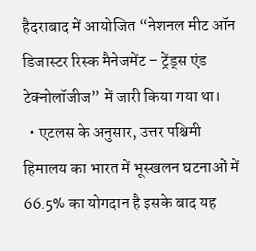हैदराबाद में आयोजित “नेशनल मीट ऑन डिजास्टर रिस्क मैनेजमेंट – ट्रेंड्स एंड टेक्नोलॉजीज” में जारी किया गया था।
  • एटलस के अनुसार, उत्तर पश्चिमी हिमालय का भारत में भूस्खलन घटनाओं में 66.5% का योगदान है इसके बाद यह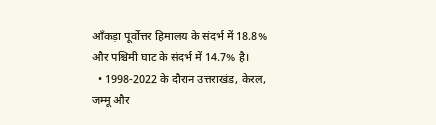आँकड़ा पूर्वोत्तर हिमालय के संदर्भ में 18.8% और पश्चिमी घाट के संदर्भ में 14.7% है।
  • 1998-2022 के दौरान उत्तराखंड, केरल, जम्मू और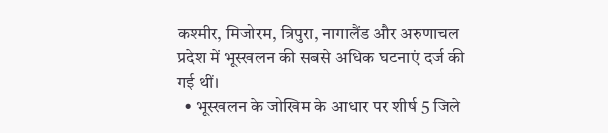कश्मीर, मिजोरम, त्रिपुरा, नागालैंड और अरुणाचल प्रदेश में भूस्खलन की सबसे अधिक घटनाएं दर्ज की गई थीं।
  • भूस्खलन के जोखिम के आधार पर शीर्ष 5 जिले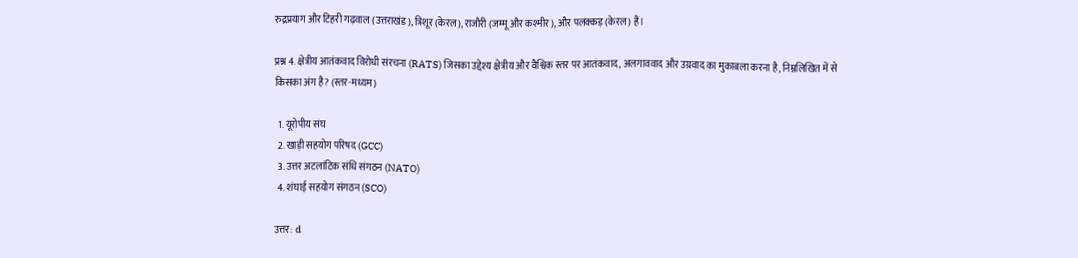रुद्रप्रयाग और टिहरी गढ़वाल (उत्तराखंड), त्रिशूर (केरल), राजौरी (जम्मू और कश्मीर), और पलक्कड़ (केरल) हैं।

प्रश्न 4. क्षेत्रीय आतंकवाद विरोधी संरचना (RATS) जिसका उद्देश्य क्षेत्रीय और वैश्विक स्तर पर आतंकवाद, अलगाववाद और उग्रवाद का मुकाबला करना है, निम्नलिखित में से किसका अंग है? (स्तर-मध्यम)

  1. यूरोपीय संघ
  2. खाड़ी सहयोग परिषद (GCC)
  3. उत्तर अटलांटिक संधि संगठन (NATO)
  4. शंघाई सहयोग संगठन (SCO)

उत्तर: d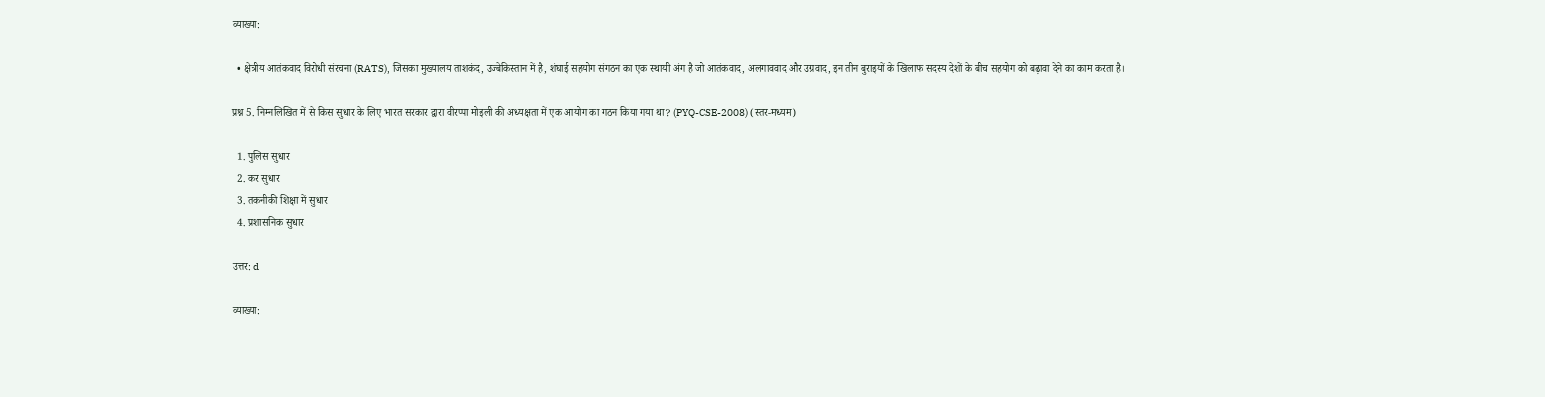व्याख्या:

  • क्षेत्रीय आतंकवाद विरोधी संरचना (RATS), जिसका मुख्यालय ताशकंद, उज्बेकिस्तान में है, शंघाई सहयोग संगठन का एक स्थायी अंग है जो आतंकवाद, अलगाववाद और उग्रवाद, इन तीन बुराइयों के खिलाफ सदस्य देशों के बीच सहयोग को बढ़ावा देने का काम करता है।

प्रश्न 5. निम्नलिखित में से किस सुधार के लिए भारत सरकार द्वारा वीरप्पा मोइली की अध्यक्षता में एक आयोग का गठन किया गया था? (PYQ-CSE-2008) (स्तर-मध्यम)

  1. पुलिस सुधार
  2. कर सुधार
  3. तकनीकी शिक्षा में सुधार
  4. प्रशासनिक सुधार

उत्तर: d

व्याख्या: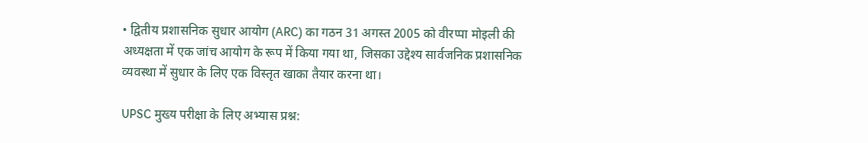• द्वितीय प्रशासनिक सुधार आयोग (ARC) का गठन 31 अगस्त 2005 को वीरप्पा मोइली की अध्यक्षता में एक जांच आयोग के रूप में किया गया था, जिसका उद्देश्य सार्वजनिक प्रशासनिक व्यवस्था में सुधार के लिए एक विस्तृत खाका तैयार करना था।

UPSC मुख्य परीक्षा के लिए अभ्यास प्रश्न: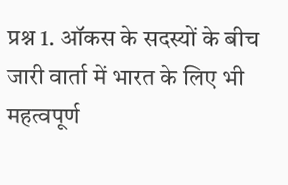प्रश्न 1. ऑकस के सदस्यों के बीच जारी वार्ता में भारत के लिए भी महत्वपूर्ण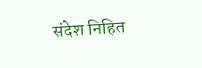संदेश निहित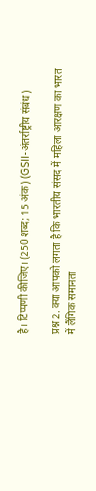है। टिप्पणी कीजिए। (250 शब्द; 15 अंक) (GSII-अंतर्राष्ट्रीय संबंध)

प्रश्न 2. क्या आपको लगता है कि भारतीय संसद में महिला आरक्षण का भारत में लैंगिक समानता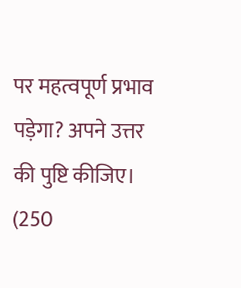पर महत्वपूर्ण प्रभाव पड़ेगा? अपने उत्तर की पुष्टि कीजिए। (250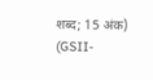शब्द; 15 अंक) (GSII-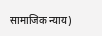सामाजिक न्याय)